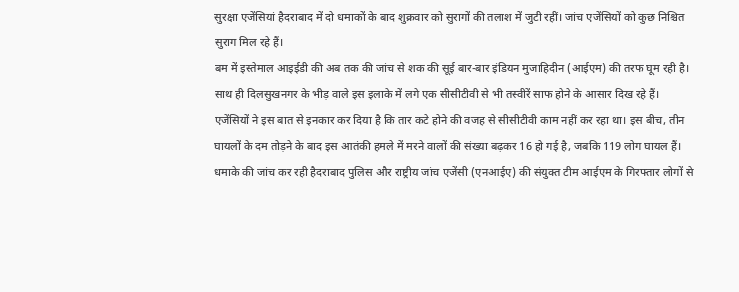सुरक्षा एजेंसियां हैदराबाद में दो धमाकों के बाद शुक्रवार को सुरागों की तलाश में जुटी रहीं। जांच एजेंसियों को कुछ निश्चित सुराग मिल रहे हैं।
बम में इस्तेमाल आइईडी की अब तक की जांच से शक की सूई बार-बार इंडियन मुजाहिदीन (आईएम) की तरफ घूम रही है। साथ ही दिलसुखनगर के भीड़ वाले इस इलाके में लगे एक सीसीटीवी से भी तस्वीरें साफ होने के आसार दिख रहे हैं।
एजेंसियों ने इस बात से इनकार कर दिया है कि तार कटे होने की वजह से सीसीटीवी काम नहीं कर रहा था। इस बीच, तीन घायलों के दम तोड़ने के बाद इस आतंकी हमले में मरने वालों की संख्या बढ़कर 16 हो गई है, जबकि 119 लोग घायल हैं।
धमाके की जांच कर रही हैदराबाद पुलिस और राष्ट्रीय जांच एजेंसी (एनआईए) की संयुक्त टीम आईएम के गिरफ्तार लोगों से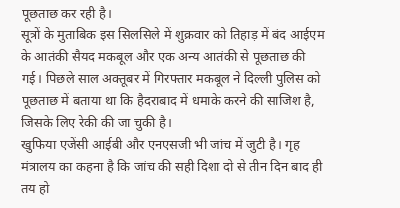पूछताछ कर रही है।
सूत्रों के मुताबिक इस सिलसिले में शुक्रवार को तिहाड़ में बंद आईएम के आतंकी सैयद मकबूल और एक अन्य आतंकी से पूछताछ की गई। पिछले साल अक्तूबर में गिरफ्तार मकबूल ने दिल्ली पुलिस को पूछताछ में बताया था कि हैदराबाद में धमाके करने की साजिश है, जिसके लिए रेकी की जा चुकी है।
खुफिया एजेंसी आईबी और एनएसजी भी जांच में जुटी है। गृह मंत्रालय का कहना है कि जांच की सही दिशा दो से तीन दिन बाद ही तय हो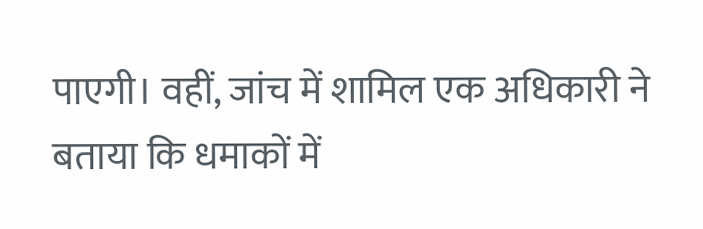पाएगी। वहीं, जांच में शामिल एक अधिकारी ने बताया कि धमाकों में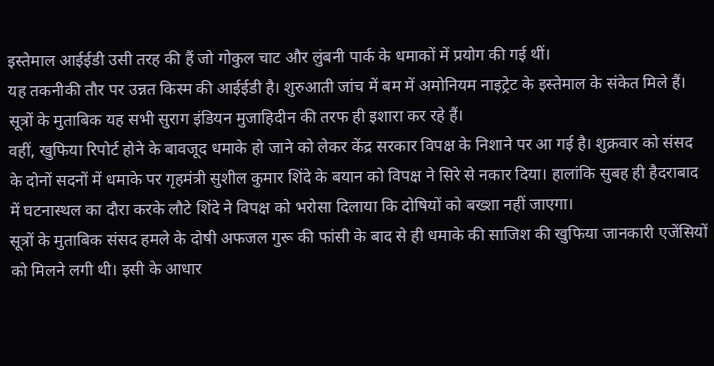इस्तेमाल आईईडी उसी तरह की हैं जो गोकुल चाट और लुंबनी पार्क के धमाकों में प्रयोग की गई थीं।
यह तकनीकी तौर पर उन्नत किस्म की आईईडी है। शुरुआती जांच में बम में अमोनियम नाइट्रेट के इस्तेमाल के संकेत मिले हैं। सूत्रों के मुताबिक यह सभी सुराग इंडियन मुजाहिदीन की तरफ ही इशारा कर रहे हैं।
वहीं, खुफिया रिपोर्ट होने के बावजूद धमाके हो जाने को लेकर केंद्र सरकार विपक्ष के निशाने पर आ गई है। शुक्रवार को संसद के दोनों सदनों में धमाके पर गृहमंत्री सुशील कुमार शिंदे के बयान को विपक्ष ने सिरे से नकार दिया। हालांकि सुबह ही हैदराबाद में घटनास्थल का दौरा करके लौटे शिंदे ने विपक्ष को भरोसा दिलाया कि दोषियों को बख्शा नहीं जाएगा।
सूत्रों के मुताबिक संसद हमले के दोषी अफजल गुरू की फांसी के बाद से ही धमाके की साजिश की खुफिया जानकारी एजेंसियों को मिलने लगी थी। इसी के आधार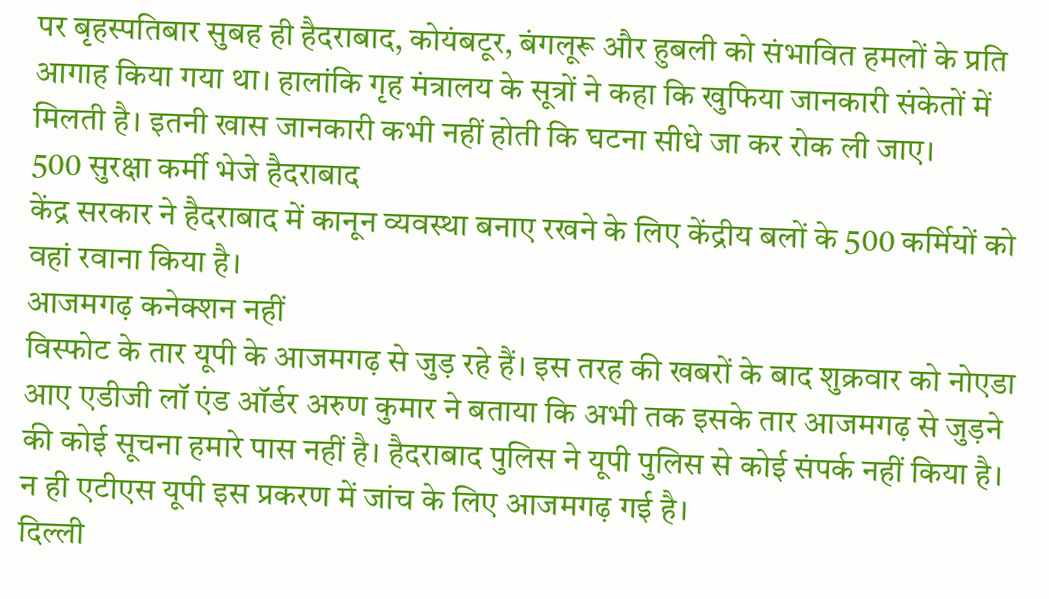पर बृहस्पतिबार सुबह ही हैदराबाद, कोयंबटूर, बंगलूरू और हुबली को संभावित हमलों के प्रति आगाह किया गया था। हालांकि गृह मंत्रालय के सूत्रों ने कहा कि खुफिया जानकारी संकेतों में मिलती है। इतनी खास जानकारी कभी नहीं होती कि घटना सीधे जा कर रोक ली जाए।
500 सुरक्षा कर्मी भेजे हैदराबाद
केंद्र सरकार ने हैदराबाद में कानून व्यवस्था बनाए रखने के लिए केंद्रीय बलों के 500 कर्मियों को वहां रवाना किया है।
आजमगढ़ कनेक्शन नहीं
विस्फोट के तार यूपी के आजमगढ़ से जुड़ रहे हैं। इस तरह की खबरों के बाद शुक्रवार को नोएडा आए एडीजी लॉ एंड ऑर्डर अरुण कुमार ने बताया कि अभी तक इसके तार आजमगढ़ से जुड़ने की कोई सूचना हमारे पास नहीं है। हैदराबाद पुलिस ने यूपी पुलिस से कोई संपर्क नहीं किया है। न ही एटीएस यूपी इस प्रकरण में जांच के लिए आजमगढ़ गई है।
दिल्ली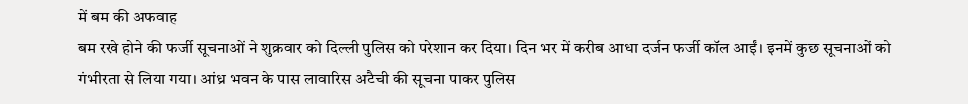में बम की अफवाह
बम रखे होने की फर्जी सूचनाओं ने शुक्रवार को दिल्ली पुलिस को परेशान कर दिया। दिन भर में करीब आधा दर्जन फर्जी कॉल आईं। इनमें कुछ सूचनाओं को गंभीरता से लिया गया। आंध्र भवन के पास लावारिस अटैची की सूचना पाकर पुलिस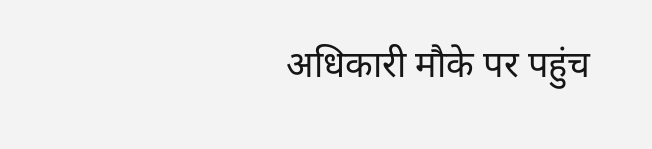अधिकारी मौके पर पहुंच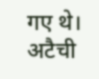गए थे। अटैची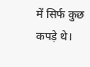में सिर्फ कुछ कपड़े थे।